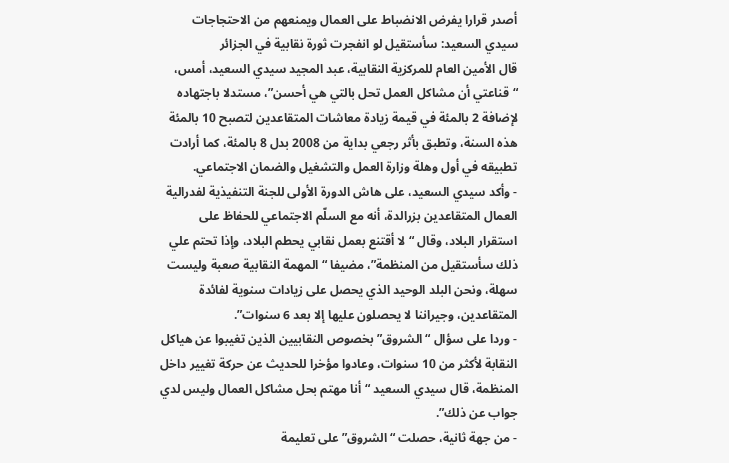أصدر قرارا يفرض الانضباط على العمال ويمنعهم من الاحتجاجات
سيدي السعيد: سأستقيل لو انفجرت ثورة نقابية في الجزائر
قال الأمين العام للمركزية النقابية، عبد المجيد سيدي السعيد، أمس، “قناعتي أن مشاكل العمل تحل بالتي هي أحسن”، مستدلا باجتهاده لإضافة 2 بالمئة في قيمة زيادة معاشات المتقاعدين لتصبح 10 بالمئة هذه السنة، وتطبق بأثر رجعي بداية من 2008 بدل 8 بالمئة، كما أرادت تطبيقه في أول وهلة وزارة العمل والتشغيل والضمان الاجتماعي.
- وأكد سيدي السعيد، على هاش الدورة الأولى للجنة التنفيذية لفدرالية العمال المتقاعدين بزرالدة، أنه مع السلّم الاجتماعي للحفاظ على استقرار البلاد، وقال “لا أقتنع بعمل نقابي يحطم البلاد، وإذا تحتم علي ذلك سأستقيل من المنظمة”، مضيفا “المهمة النقابية صعبة وليست سهلة، ونحن البلد الوحيد الذي يحصل على زيادات سنوية لفائدة المتقاعدين، وجيراننا لا يحصلون عليها إلا بعد 6 سنوات”.
- وردا على سؤال “الشروق” بخصوص النقابيين الذين تغيبوا عن هياكل النقابة لأكثر من 10 سنوات، وعادوا مؤخرا للحديث عن حركة تغيير داخل المنظمة، قال سيدي السعيد “أنا مهتم بحل مشاكل العمال وليس لدي جواب عن ذلك”.
- من جهة ثانية، حصلت “الشروق” على تعليمة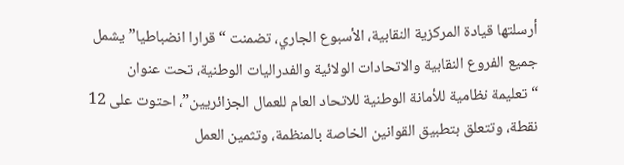أرسلتها قيادة المركزية النقابية، الأسبوع الجاري، تضمنت “قرارا انضباطيا” يشمل جميع الفروع النقابية والاتحادات الولائية والفدراليات الوطنية، تحت عنوان “تعليمة نظامية للأمانة الوطنية للاتحاد العام للعمال الجزائريين”، احتوت على 12 نقطة، وتتعلق بتطبيق القوانين الخاصة بالمنظمة، وتثمين العمل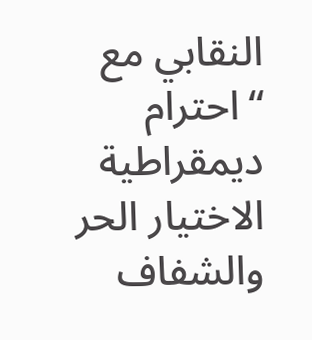النقابي مع “احترام ديمقراطية الاختيار الحر والشفاف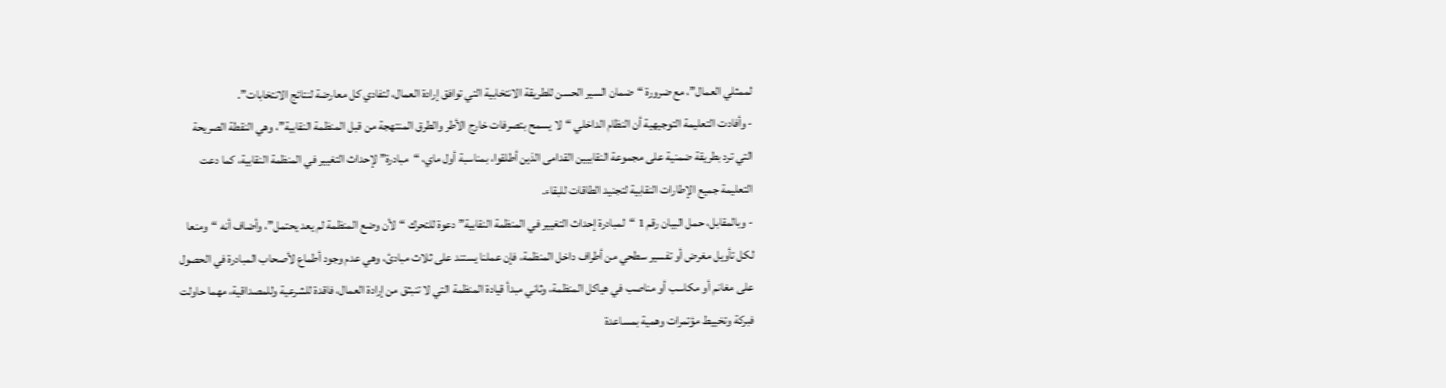لممثلي العمال”، مع ضرورة “ضمان السير الحسن للطريقة الانتخابية التي توافق إرادة العمال، لتفادي كل معارضة لنتائج الانتخابات”.
- وأفادت التعليمة التوجيهية أن النظام الداخلي “لا يسمح بتصرفات خارج الأطر والطرق المنتهجة من قبل المنظمة النقابية”، وهي النقطة الصريحة التي ترد بطريقة ضمنية على مجموعة النقابيين القدامى الذين أطلقوا، بمناسبة أول ماي، “مبادرة” لإحداث التغيير في المنظمة النقابية، كما دعت التعليمة جميع الإطارات النقابية لتجنيد الطاقات للبقاء.
- وبالمقابل، حمل البيان رقم 1 “لمبادرة إحداث التغيير في المنظمة النقابية” دعوة للتحرك “لأن وضع المنظمة لم يعد يحتمل”، وأضاف أنه “ومنعا لكل تأويل مغرض أو تفسير سطحي من أطراف داخل المنظمة، فإن عملنا يستند على ثلاث مبادئ، وهي عدم وجود أطماع لأصحاب المبادرة في الحصول على مغانم أو مكاسب أو مناصب في هياكل المنظمة، وثاني مبدأ قيادة المنظمة التي لا تنبثق من إرادة العمال، فاقدة للشرعية وللمصداقية، مهما حاولت فبركة وتخييط مؤتمرات وهمية بمساعدة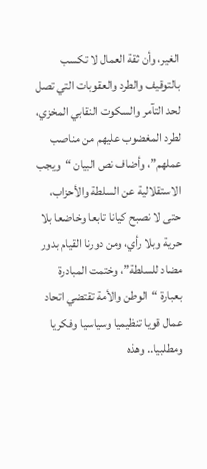الغير، وأن ثقة العمال لا تكسب بالتوقيف والطرد والعقوبات التي تصل لحد التآمر والسكوت النقابي المخزي، لطرد المغضوب عليهم من مناصب عملهم”، وأضاف نص البيان “ويجب الاستقلالية عن السلطة والأحزاب، حتى لا نصبح كيانا تابعا وخاضعا بلا حرية وبلا رأي، ومن دورنا القيام بدور مضاد للسلطة”، وختمت المبادرة بعبارة “الوطن والأمة تقتضي اتحاد عمال قويا تنظيميا وسياسيا وفكريا ومطلبيا.. وهذه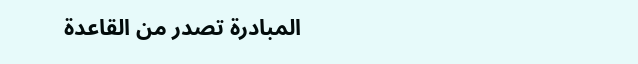المبادرة تصدر من القاعدة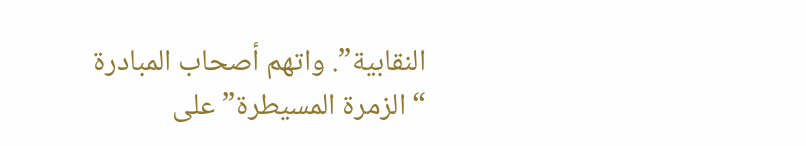النقابية”. واتهم أصحاب المبادرة “الزمرة المسيطرة” على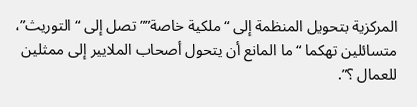المركزية بتحويل المنظمة إلى “ملكية خاصة”” تصل إلى “التوريث”، متسائلين تهكما “ما المانع أن يتحول أصحاب الملايير إلى ممثلين للعمال ؟”.